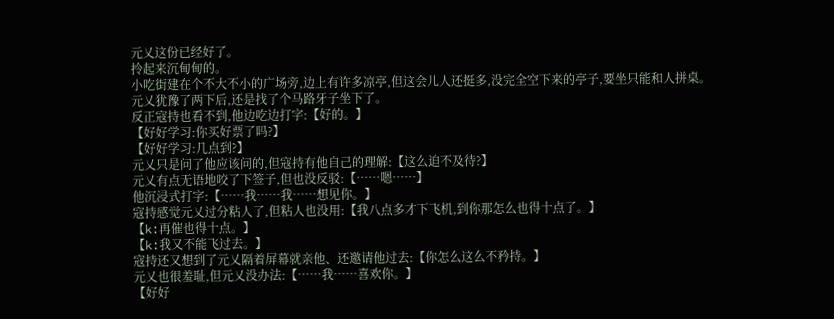元乂这份已经好了。
拎起来沉甸甸的。
小吃街建在个不大不小的广场旁,边上有许多凉亭,但这会儿人还挺多,没完全空下来的亭子,要坐只能和人拼桌。
元乂犹豫了两下后,还是找了个马路牙子坐下了。
反正寇持也看不到,他边吃边打字:【好的。】
【好好学习:你买好票了吗?】
【好好学习:几点到?】
元乂只是问了他应该问的,但寇持有他自己的理解:【这么迫不及待?】
元乂有点无语地咬了下签子,但也没反驳:【……嗯……】
他沉浸式打字:【……我……我……想见你。】
寇持感觉元乂过分粘人了,但粘人也没用:【我八点多才下飞机,到你那怎么也得十点了。】
【k:再催也得十点。】
【k:我又不能飞过去。】
寇持还又想到了元乂隔着屏幕就亲他、还邀请他过去:【你怎么这么不矜持。】
元乂也很羞耻,但元乂没办法:【……我……喜欢你。】
【好好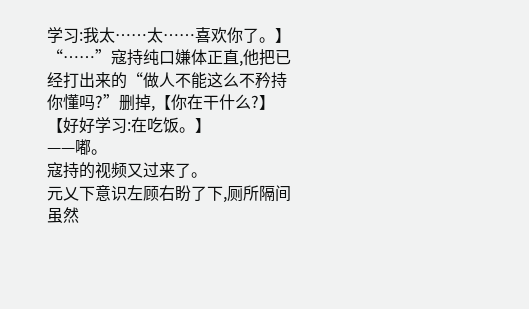学习:我太……太……喜欢你了。】
“……”寇持纯口嫌体正直,他把已经打出来的“做人不能这么不矜持你懂吗?”删掉,【你在干什么?】
【好好学习:在吃饭。】
——嘟。
寇持的视频又过来了。
元乂下意识左顾右盼了下,厕所隔间虽然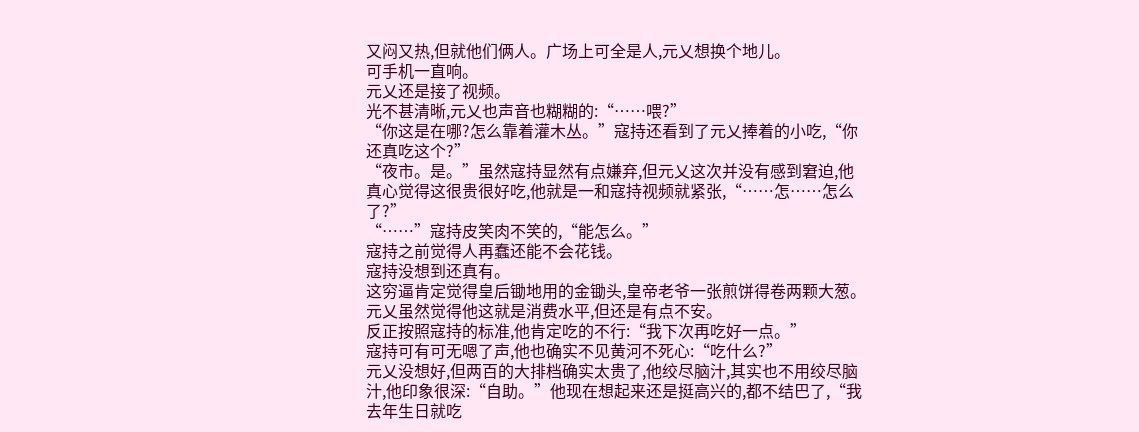又闷又热,但就他们俩人。广场上可全是人,元乂想换个地儿。
可手机一直响。
元乂还是接了视频。
光不甚清晰,元乂也声音也糊糊的:“……喂?”
“你这是在哪?怎么靠着灌木丛。”寇持还看到了元乂捧着的小吃,“你还真吃这个?”
“夜市。是。”虽然寇持显然有点嫌弃,但元乂这次并没有感到窘迫,他真心觉得这很贵很好吃,他就是一和寇持视频就紧张,“……怎……怎么了?”
“……”寇持皮笑肉不笑的,“能怎么。”
寇持之前觉得人再蠢还能不会花钱。
寇持没想到还真有。
这穷逼肯定觉得皇后锄地用的金锄头,皇帝老爷一张煎饼得卷两颗大葱。
元乂虽然觉得他这就是消费水平,但还是有点不安。
反正按照寇持的标准,他肯定吃的不行:“我下次再吃好一点。”
寇持可有可无嗯了声,他也确实不见黄河不死心:“吃什么?”
元乂没想好,但两百的大排档确实太贵了,他绞尽脑汁,其实也不用绞尽脑汁,他印象很深:“自助。”他现在想起来还是挺高兴的,都不结巴了,“我去年生日就吃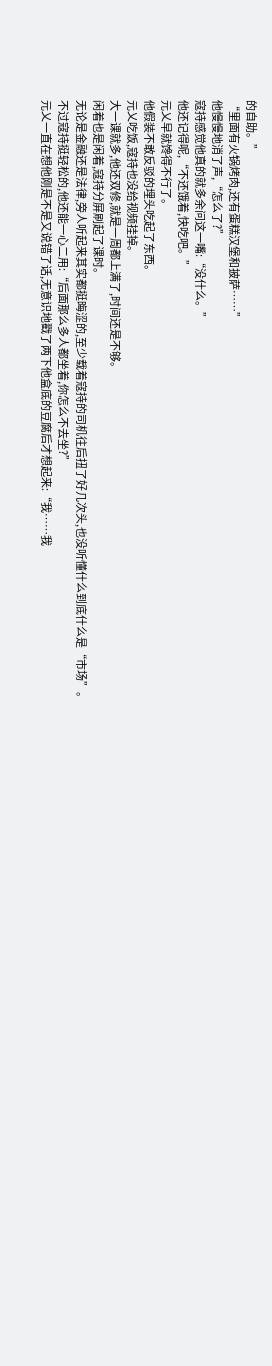的自助。”
“里面有火锅烤肉,还有蛋糕汉堡和披萨……”
他慢慢地消了声,“怎么了?”
寇持感觉他真的就多余问这一嘴:“没什么。”
他还记得呢,“不还饿着,快吃吧。”
元乂早就馋得不行了。
他假装不敢反驳的埋头吃起了东西。
元乂吃饭,寇持也没给视频挂掉。
大一课就多,他还双修,就是一周都上满了,时间还是不够。
闲着也是闲着,寇持分屏刷起了课时。
无论是金融还是法律,旁人听起来其实都挺晦涩的,至少载着寇持的司机往后扭了好几次头,也没听懂什么到底什么是“市场”。
不过寇持挺轻松的,他还能一心二用:“后面那么多人都坐着,你怎么不去坐?”
元乂一直在想他刚是不是又说错了话,无意识地戳了两下他盒底的豆腐后才想起来:“我……我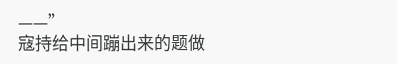——”
寇持给中间蹦出来的题做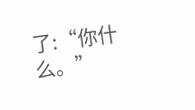了:“你什么。”